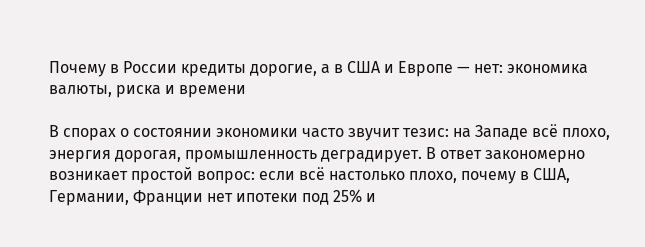Почему в России кредиты дорогие, а в США и Европе — нет: экономика валюты, риска и времени

В спорах о состоянии экономики часто звучит тезис: на Западе всё плохо, энергия дорогая, промышленность деградирует. В ответ закономерно возникает простой вопрос: если всё настолько плохо, почему в США, Германии, Франции нет ипотеки под 25% и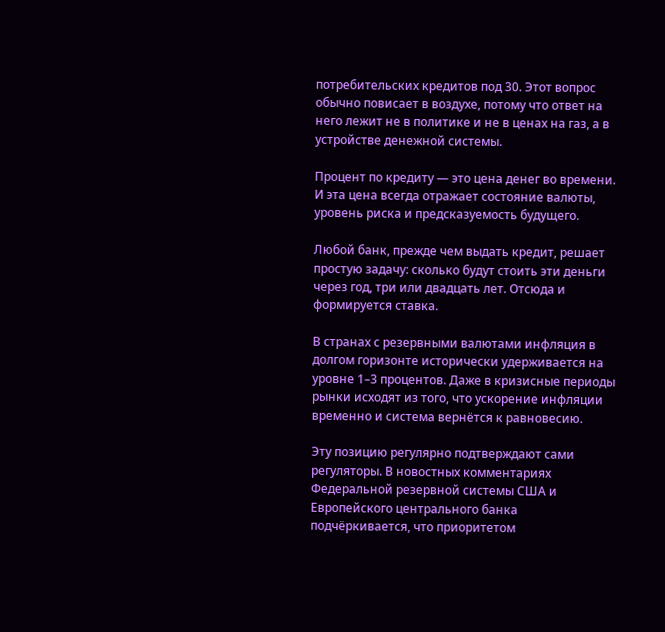потребительских кредитов под 30. Этот вопрос обычно повисает в воздухе, потому что ответ на него лежит не в политике и не в ценах на газ, а в устройстве денежной системы.

Процент по кредиту — это цена денег во времени. И эта цена всегда отражает состояние валюты, уровень риска и предсказуемость будущего.

Любой банк, прежде чем выдать кредит, решает простую задачу: сколько будут стоить эти деньги через год, три или двадцать лет. Отсюда и формируется ставка.

В странах с резервными валютами инфляция в долгом горизонте исторически удерживается на уровне 1–3 процентов. Даже в кризисные периоды рынки исходят из того, что ускорение инфляции временно и система вернётся к равновесию.

Эту позицию регулярно подтверждают сами регуляторы. В новостных комментариях Федеральной резервной системы США и Европейского центрального банка подчёркивается, что приоритетом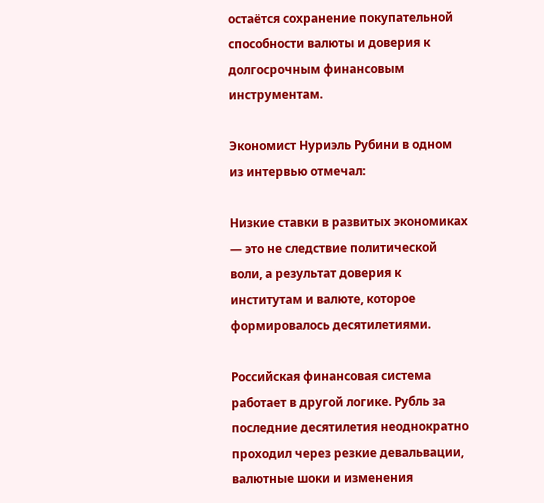остаётся сохранение покупательной способности валюты и доверия к долгосрочным финансовым инструментам.

Экономист Нуриэль Рубини в одном из интервью отмечал:

Низкие ставки в развитых экономиках — это не следствие политической воли, а результат доверия к институтам и валюте, которое формировалось десятилетиями.

Российская финансовая система работает в другой логике. Рубль за последние десятилетия неоднократно проходил через резкие девальвации, валютные шоки и изменения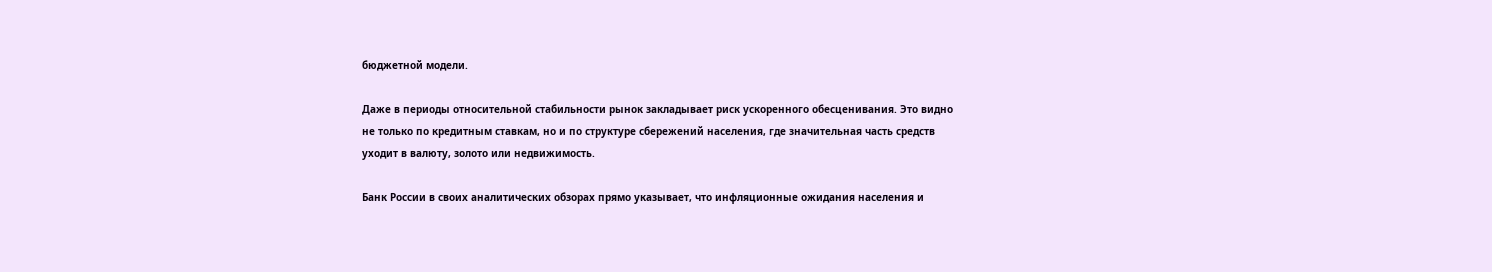бюджетной модели.

Даже в периоды относительной стабильности рынок закладывает риск ускоренного обесценивания. Это видно не только по кредитным ставкам, но и по структуре сбережений населения, где значительная часть средств уходит в валюту, золото или недвижимость.

Банк России в своих аналитических обзорах прямо указывает, что инфляционные ожидания населения и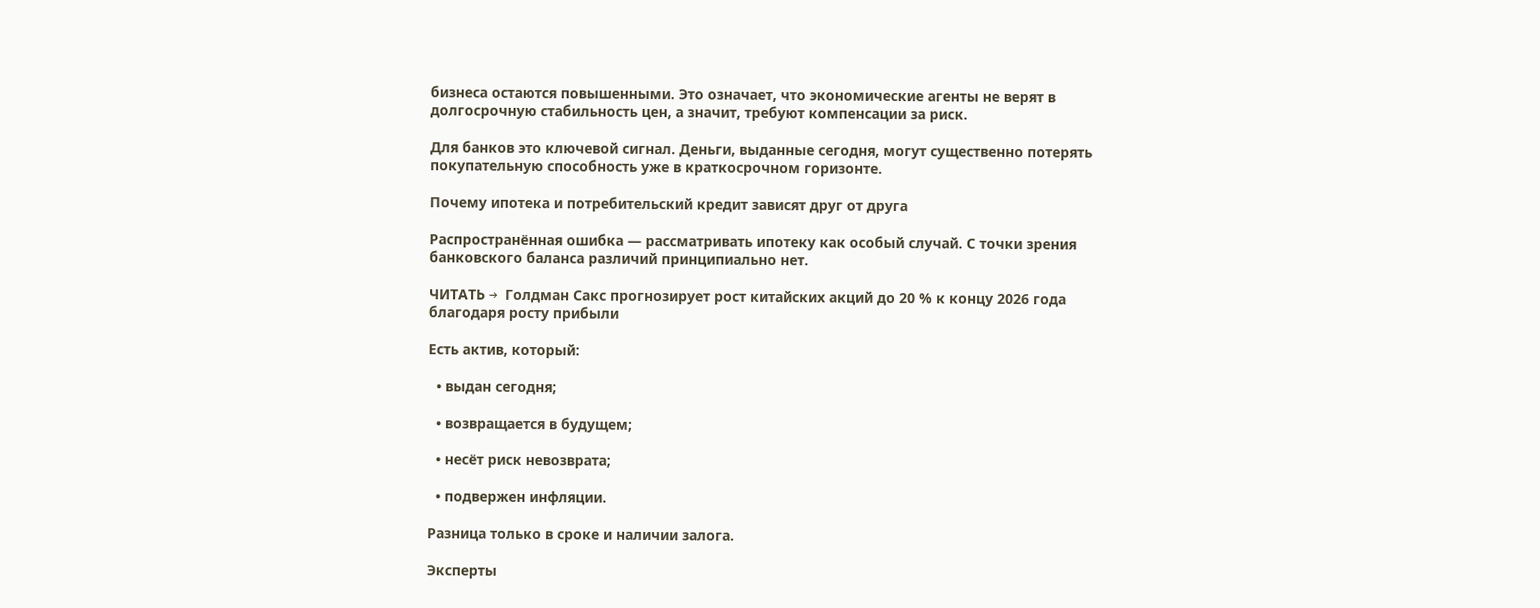бизнеса остаются повышенными. Это означает, что экономические агенты не верят в долгосрочную стабильность цен, а значит, требуют компенсации за риск.

Для банков это ключевой сигнал. Деньги, выданные сегодня, могут существенно потерять покупательную способность уже в краткосрочном горизонте.

Почему ипотека и потребительский кредит зависят друг от друга

Распространённая ошибка — рассматривать ипотеку как особый случай. С точки зрения банковского баланса различий принципиально нет.

ЧИТАТЬ →  Голдман Сакс прогнозирует рост китайских акций до 20 % к концу 2026 года благодаря росту прибыли

Есть актив, который:

  • выдан сегодня;

  • возвращается в будущем;

  • несёт риск невозврата;

  • подвержен инфляции.

Разница только в сроке и наличии залога.

Эксперты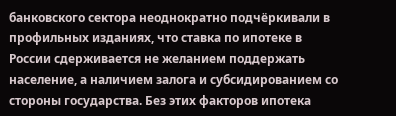банковского сектора неоднократно подчёркивали в профильных изданиях, что ставка по ипотеке в России сдерживается не желанием поддержать население, а наличием залога и субсидированием со стороны государства. Без этих факторов ипотека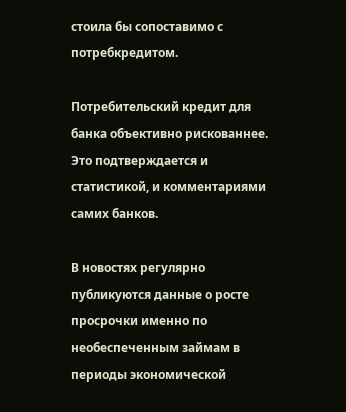стоила бы сопоставимо с потребкредитом.

Потребительский кредит для банка объективно рискованнее. Это подтверждается и статистикой, и комментариями самих банков.

В новостях регулярно публикуются данные о росте просрочки именно по необеспеченным займам в периоды экономической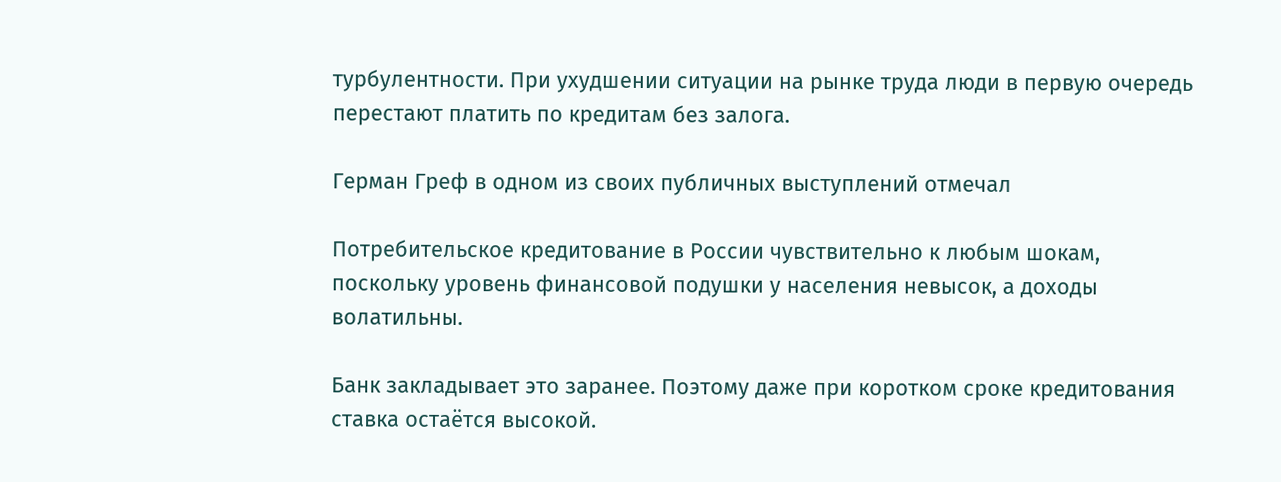турбулентности. При ухудшении ситуации на рынке труда люди в первую очередь перестают платить по кредитам без залога.

Герман Греф в одном из своих публичных выступлений отмечал

Потребительское кредитование в России чувствительно к любым шокам, поскольку уровень финансовой подушки у населения невысок, а доходы волатильны.

Банк закладывает это заранее. Поэтому даже при коротком сроке кредитования ставка остаётся высокой.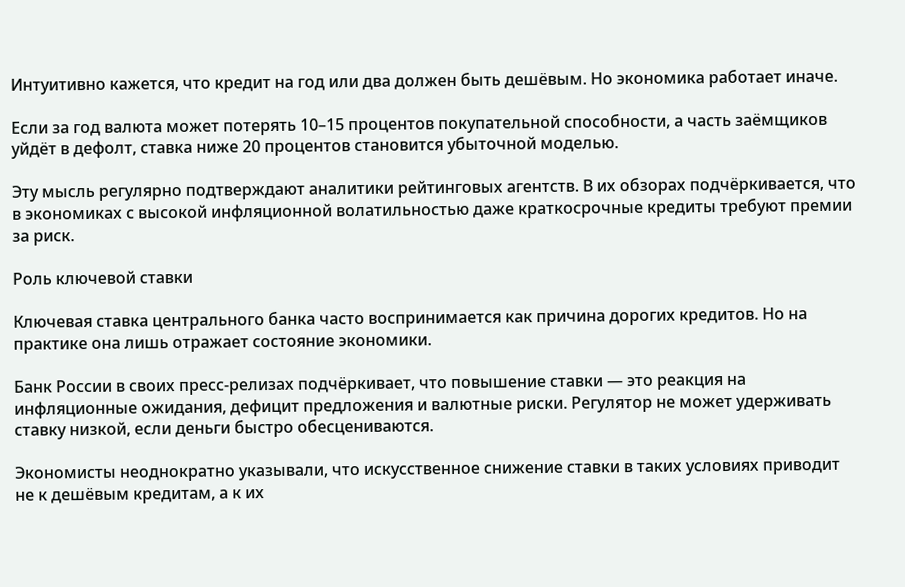Интуитивно кажется, что кредит на год или два должен быть дешёвым. Но экономика работает иначе.

Если за год валюта может потерять 10–15 процентов покупательной способности, а часть заёмщиков уйдёт в дефолт, ставка ниже 20 процентов становится убыточной моделью.

Эту мысль регулярно подтверждают аналитики рейтинговых агентств. В их обзорах подчёркивается, что в экономиках с высокой инфляционной волатильностью даже краткосрочные кредиты требуют премии за риск.

Роль ключевой ставки

Ключевая ставка центрального банка часто воспринимается как причина дорогих кредитов. Но на практике она лишь отражает состояние экономики.

Банк России в своих пресс-релизах подчёркивает, что повышение ставки — это реакция на инфляционные ожидания, дефицит предложения и валютные риски. Регулятор не может удерживать ставку низкой, если деньги быстро обесцениваются.

Экономисты неоднократно указывали, что искусственное снижение ставки в таких условиях приводит не к дешёвым кредитам, а к их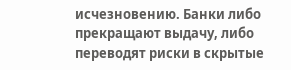исчезновению. Банки либо прекращают выдачу, либо переводят риски в скрытые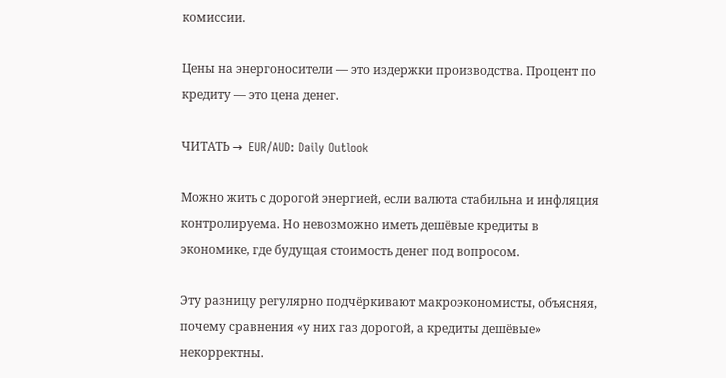комиссии.

Цены на энергоносители — это издержки производства. Процент по кредиту — это цена денег.

ЧИТАТЬ →  EUR/AUD: Daily Outlook

Можно жить с дорогой энергией, если валюта стабильна и инфляция контролируема. Но невозможно иметь дешёвые кредиты в экономике, где будущая стоимость денег под вопросом.

Эту разницу регулярно подчёркивают макроэкономисты, объясняя, почему сравнения «у них газ дорогой, а кредиты дешёвые» некорректны.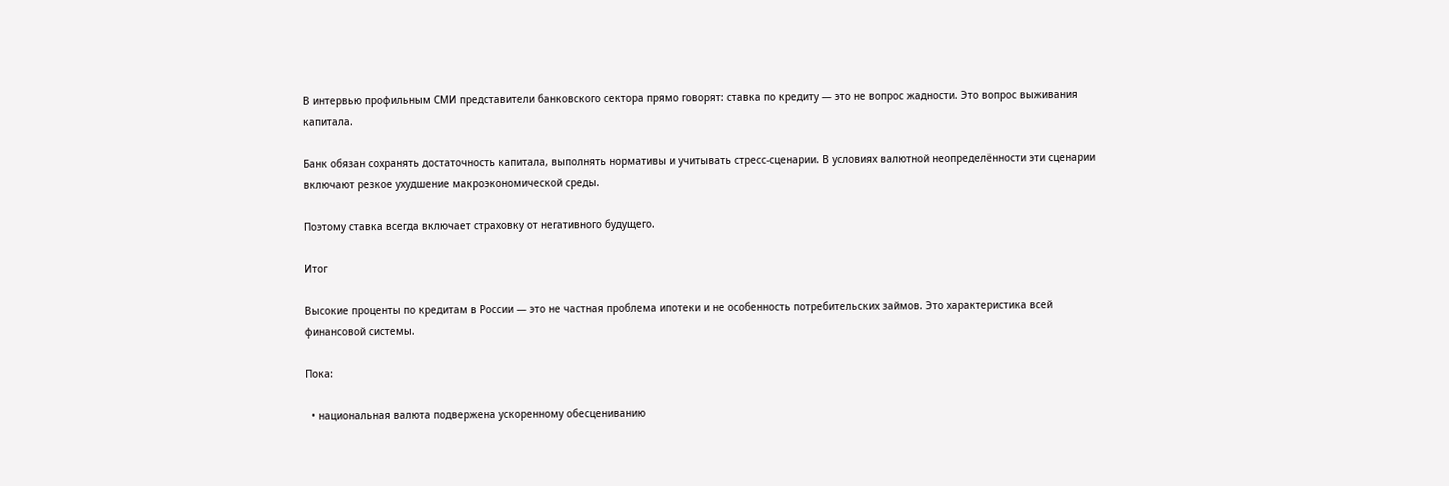В интервью профильным СМИ представители банковского сектора прямо говорят: ставка по кредиту — это не вопрос жадности. Это вопрос выживания капитала.

Банк обязан сохранять достаточность капитала, выполнять нормативы и учитывать стресс-сценарии. В условиях валютной неопределённости эти сценарии включают резкое ухудшение макроэкономической среды.

Поэтому ставка всегда включает страховку от негативного будущего.

Итог

Высокие проценты по кредитам в России — это не частная проблема ипотеки и не особенность потребительских займов. Это характеристика всей финансовой системы.

Пока:

  • национальная валюта подвержена ускоренному обесцениванию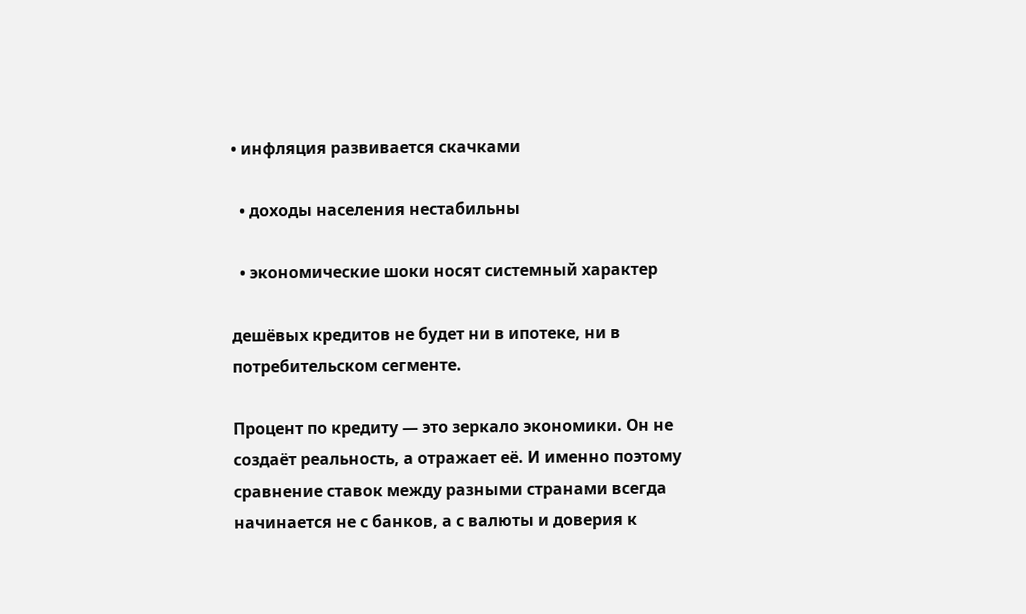• инфляция развивается скачками

  • доходы населения нестабильны

  • экономические шоки носят системный характер

дешёвых кредитов не будет ни в ипотеке, ни в потребительском сегменте.

Процент по кредиту — это зеркало экономики. Он не создаёт реальность, а отражает её. И именно поэтому сравнение ставок между разными странами всегда начинается не с банков, а с валюты и доверия к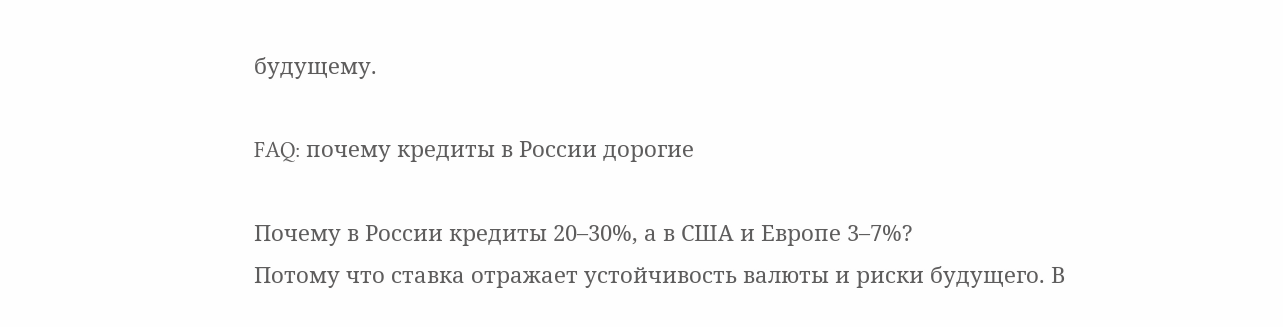будущему.

FAQ: почему кредиты в России дорогие

Почему в России кредиты 20–30%, а в США и Европе 3–7%?
Потому что ставка отражает устойчивость валюты и риски будущего. В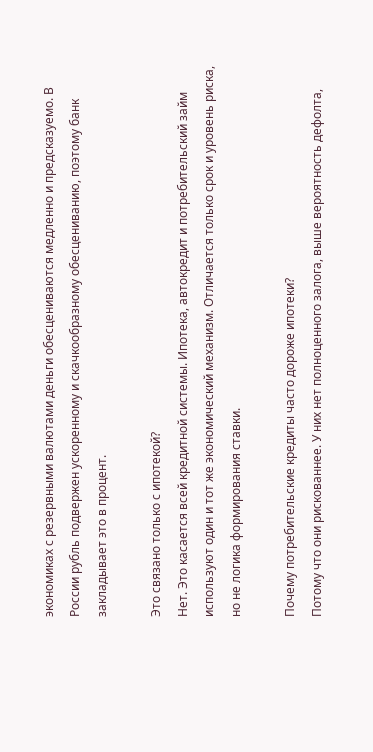экономиках с резервными валютами деньги обесцениваются медленно и предсказуемо. В России рубль подвержен ускоренному и скачкообразному обесцениванию, поэтому банк закладывает это в процент.

Это связано только с ипотекой?
Нет. Это касается всей кредитной системы. Ипотека, автокредит и потребительский займ используют один и тот же экономический механизм. Отличается только срок и уровень риска, но не логика формирования ставки.

Почему потребительские кредиты часто дороже ипотеки?
Потому что они рискованнее. У них нет полноценного залога, выше вероятность дефолта,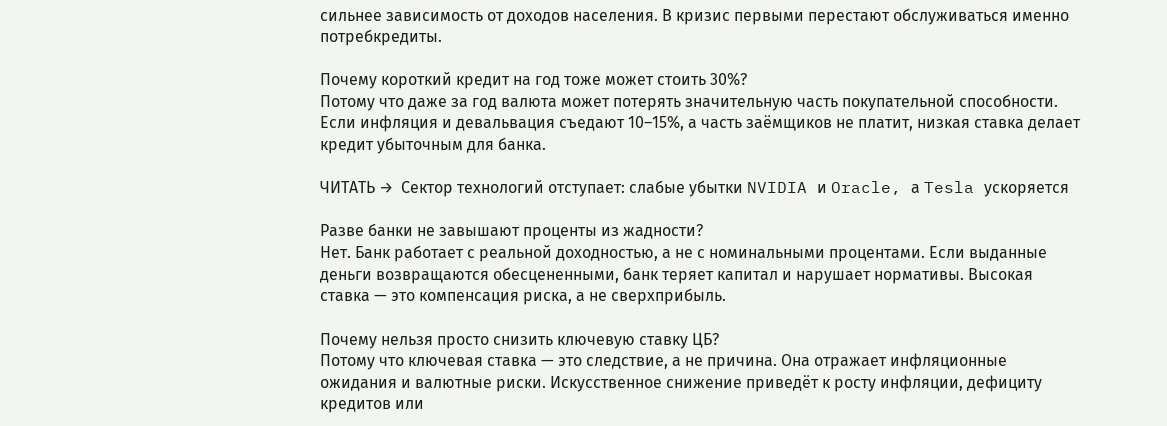сильнее зависимость от доходов населения. В кризис первыми перестают обслуживаться именно потребкредиты.

Почему короткий кредит на год тоже может стоить 30%?
Потому что даже за год валюта может потерять значительную часть покупательной способности. Если инфляция и девальвация съедают 10–15%, а часть заёмщиков не платит, низкая ставка делает кредит убыточным для банка.

ЧИТАТЬ →  Сектор технологий отступает: слабые убытки NVIDIA и Oracle, а Tesla ускоряется

Разве банки не завышают проценты из жадности?
Нет. Банк работает с реальной доходностью, а не с номинальными процентами. Если выданные деньги возвращаются обесцененными, банк теряет капитал и нарушает нормативы. Высокая ставка — это компенсация риска, а не сверхприбыль.

Почему нельзя просто снизить ключевую ставку ЦБ?
Потому что ключевая ставка — это следствие, а не причина. Она отражает инфляционные ожидания и валютные риски. Искусственное снижение приведёт к росту инфляции, дефициту кредитов или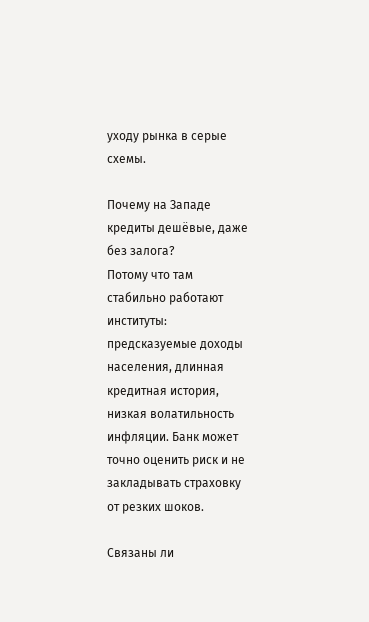уходу рынка в серые схемы.

Почему на Западе кредиты дешёвые, даже без залога?
Потому что там стабильно работают институты: предсказуемые доходы населения, длинная кредитная история, низкая волатильность инфляции. Банк может точно оценить риск и не закладывать страховку от резких шоков.

Связаны ли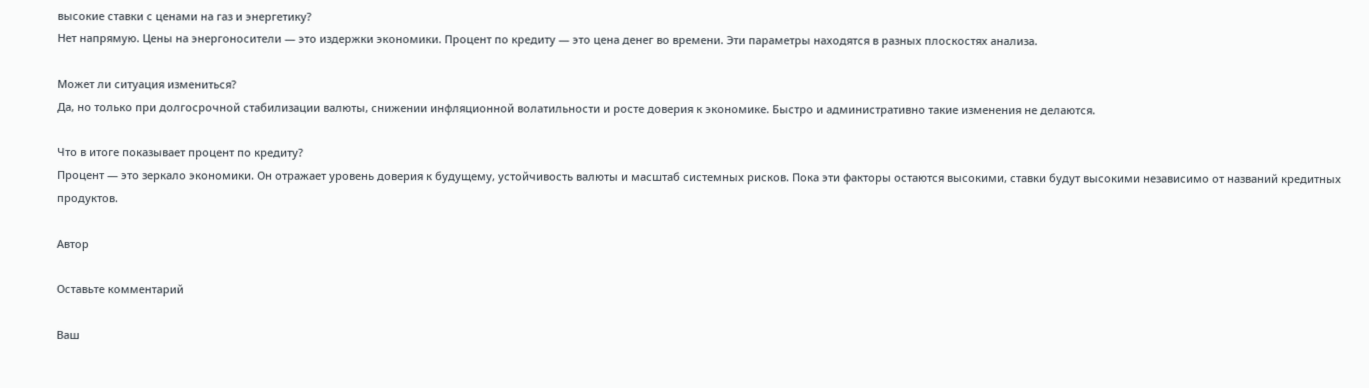высокие ставки с ценами на газ и энергетику?
Нет напрямую. Цены на энергоносители — это издержки экономики. Процент по кредиту — это цена денег во времени. Эти параметры находятся в разных плоскостях анализа.

Может ли ситуация измениться?
Да, но только при долгосрочной стабилизации валюты, снижении инфляционной волатильности и росте доверия к экономике. Быстро и административно такие изменения не делаются.

Что в итоге показывает процент по кредиту?
Процент — это зеркало экономики. Он отражает уровень доверия к будущему, устойчивость валюты и масштаб системных рисков. Пока эти факторы остаются высокими, ставки будут высокими независимо от названий кредитных продуктов.

Автор

Оставьте комментарий

Ваш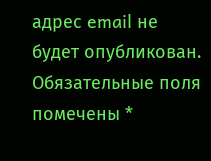адрес email не будет опубликован. Обязательные поля помечены *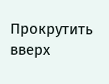Прокрутить вверх